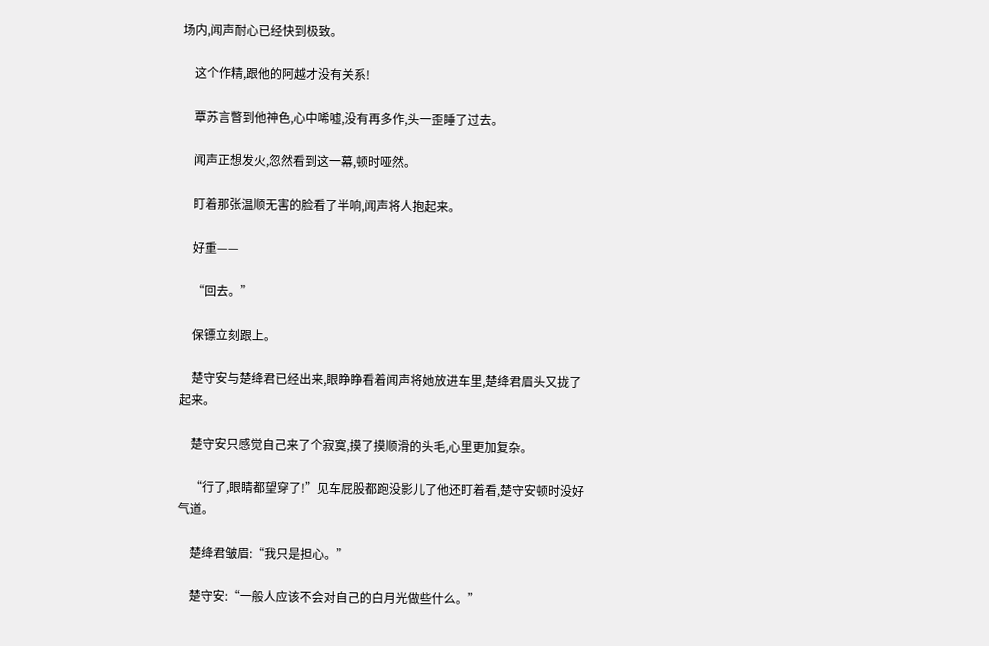场内,闻声耐心已经快到极致。

    这个作精,跟他的阿越才没有关系!

    覃苏言瞥到他神色,心中唏嘘,没有再多作,头一歪睡了过去。

    闻声正想发火,忽然看到这一幕,顿时哑然。

    盯着那张温顺无害的脸看了半响,闻声将人抱起来。

    好重——

    “回去。”

    保镖立刻跟上。

    楚守安与楚绛君已经出来,眼睁睁看着闻声将她放进车里,楚绛君眉头又拢了起来。

    楚守安只感觉自己来了个寂寞,摸了摸顺滑的头毛,心里更加复杂。

    “行了,眼睛都望穿了!”见车屁股都跑没影儿了他还盯着看,楚守安顿时没好气道。

    楚绛君皱眉:“我只是担心。”

    楚守安:“一般人应该不会对自己的白月光做些什么。”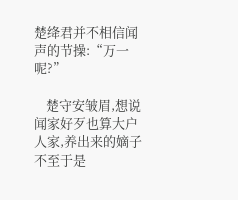楚绛君并不相信闻声的节操:“万一呢?”

    楚守安皱眉,想说闻家好歹也算大户人家,养出来的嫡子不至于是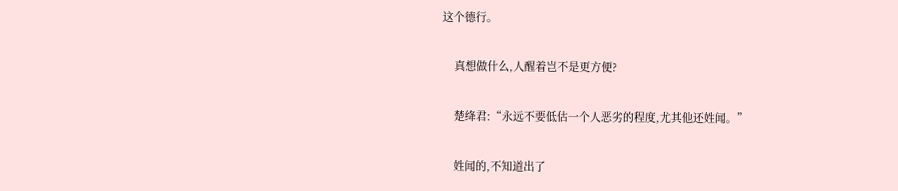这个德行。

    真想做什么,人醒着岂不是更方便?

    楚绛君:“永远不要低估一个人恶劣的程度,尤其他还姓闻。”

    姓闻的,不知道出了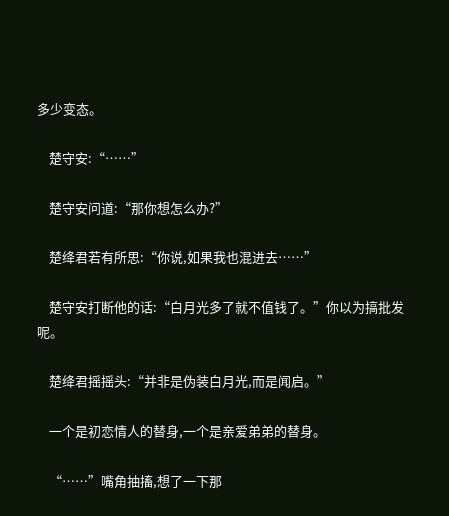多少变态。

    楚守安:“……”

    楚守安问道:“那你想怎么办?”

    楚绛君若有所思:“你说,如果我也混进去……”

    楚守安打断他的话:“白月光多了就不值钱了。”你以为搞批发呢。

    楚绛君摇摇头:“并非是伪装白月光,而是闻启。”

    一个是初恋情人的替身,一个是亲爱弟弟的替身。

    “……”嘴角抽搐,想了一下那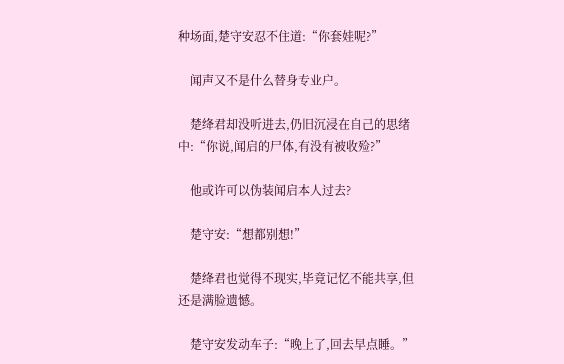种场面,楚守安忍不住道:“你套娃呢?”

    闻声又不是什么替身专业户。

    楚绛君却没听进去,仍旧沉浸在自己的思绪中:“你说,闻启的尸体,有没有被收殓?”

    他或许可以伪装闻启本人过去?

    楚守安:“想都别想!”

    楚绛君也觉得不现实,毕竟记忆不能共享,但还是满脸遗憾。

    楚守安发动车子:“晚上了,回去早点睡。”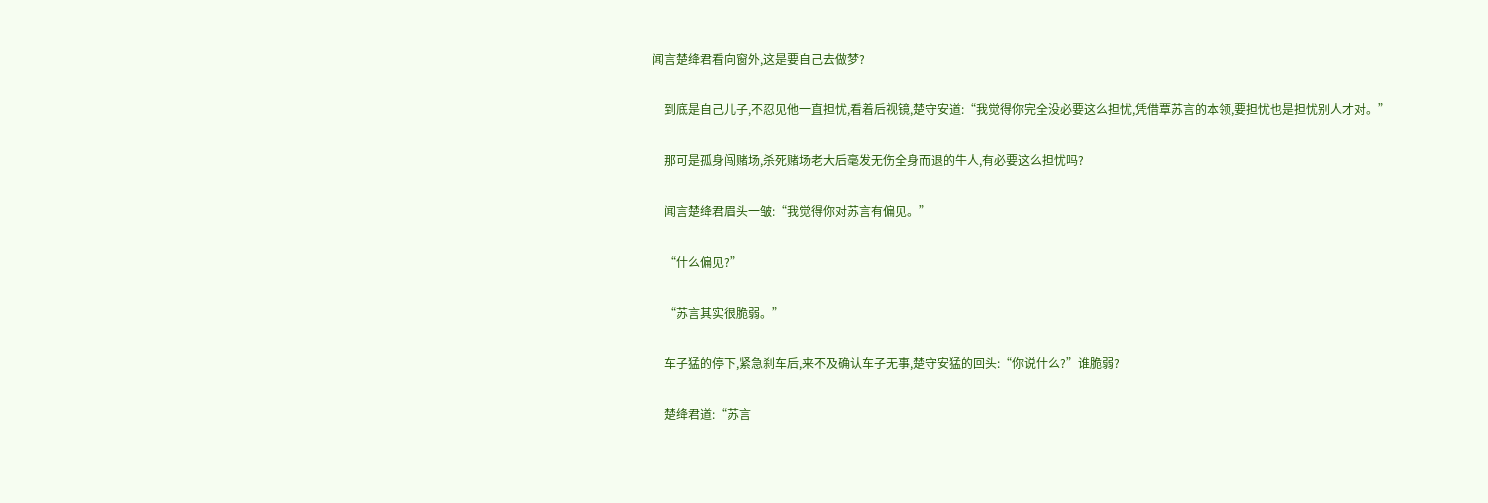闻言楚绛君看向窗外,这是要自己去做梦?

    到底是自己儿子,不忍见他一直担忧,看着后视镜,楚守安道:“我觉得你完全没必要这么担忧,凭借覃苏言的本领,要担忧也是担忧别人才对。”

    那可是孤身闯赌场,杀死赌场老大后毫发无伤全身而退的牛人,有必要这么担忧吗?

    闻言楚绛君眉头一皱:“我觉得你对苏言有偏见。”

    “什么偏见?”

    “苏言其实很脆弱。”

    车子猛的停下,紧急刹车后,来不及确认车子无事,楚守安猛的回头:“你说什么?”谁脆弱?

    楚绛君道:“苏言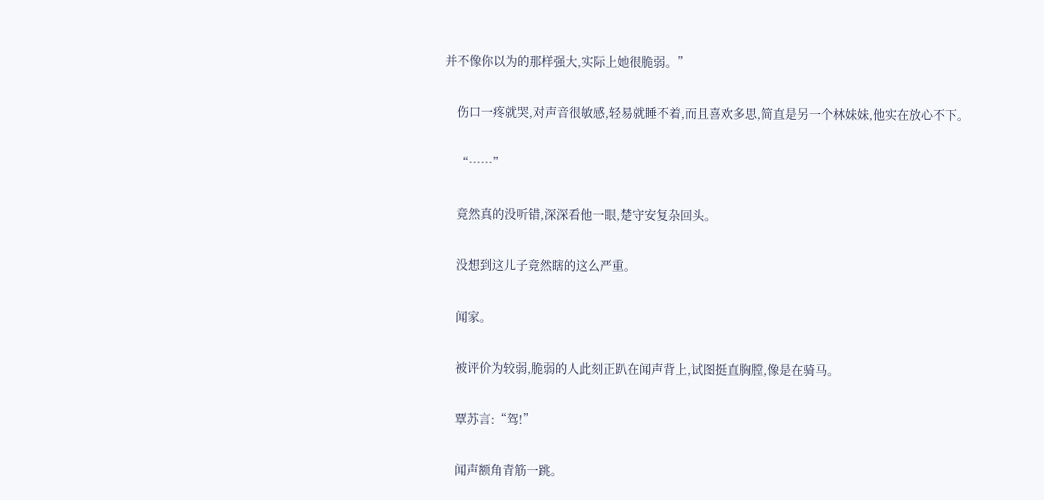并不像你以为的那样强大,实际上她很脆弱。”

    伤口一疼就哭,对声音很敏感,轻易就睡不着,而且喜欢多思,简直是另一个林妹妹,他实在放心不下。

    “……”

    竟然真的没听错,深深看他一眼,楚守安复杂回头。

    没想到这儿子竟然瞎的这么严重。

    闻家。

    被评价为较弱,脆弱的人此刻正趴在闻声背上,试图挺直胸膛,像是在骑马。

    覃苏言:“驾!”

    闻声额角青筋一跳。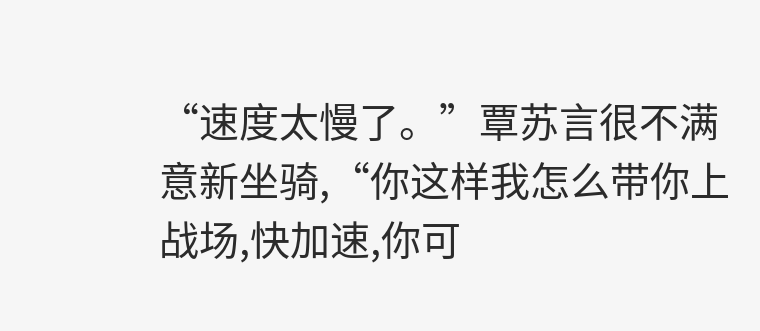“速度太慢了。”覃苏言很不满意新坐骑,“你这样我怎么带你上战场,快加速,你可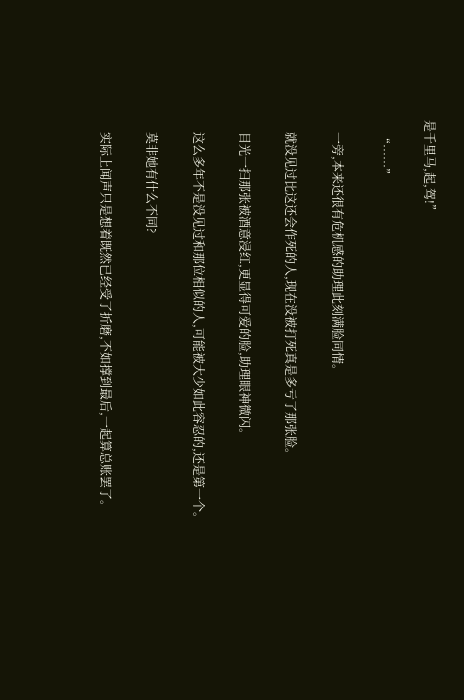是千里马,起,驾!”

    “……”

    一旁,本来还很有危机感的助理此刻满脸同情。

    就没见过比这还会作死的人,现在没被打死真是多亏了那张脸。

    目光一扫那张被酒意浸红,更显得可爱的脸,助理眼神微闪。

    这么多年不是没见过和那位相似的人,可能被大少如此容忍的,还是第一个。

    莫非她有什么不同?

    实际上闻声只是想着既然已经受了折磨,不如撑到最后,一起算总账罢了。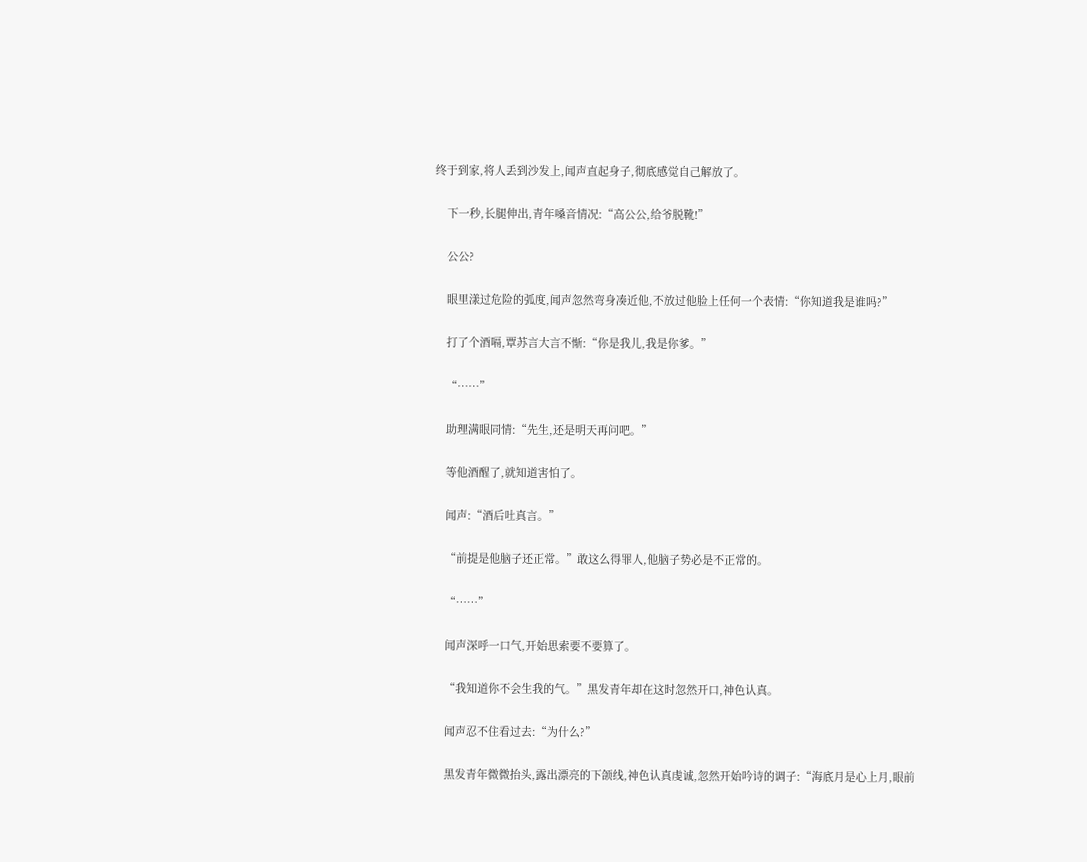终于到家,将人丢到沙发上,闻声直起身子,彻底感觉自己解放了。

    下一秒,长腿伸出,青年嗓音情况:“高公公,给爷脱靴!”

    公公?

    眼里漾过危险的弧度,闻声忽然弯身凑近他,不放过他脸上任何一个表情:“你知道我是谁吗?”

    打了个酒嗝,覃苏言大言不惭:“你是我儿,我是你爹。”

    “……”

    助理满眼同情:“先生,还是明天再问吧。”

    等他酒醒了,就知道害怕了。

    闻声:“酒后吐真言。”

    “前提是他脑子还正常。”敢这么得罪人,他脑子势必是不正常的。

    “……”

    闻声深呼一口气,开始思索要不要算了。

    “我知道你不会生我的气。”黑发青年却在这时忽然开口,神色认真。

    闻声忍不住看过去:“为什么?”

    黑发青年微微抬头,露出漂亮的下颌线,神色认真虔诚,忽然开始吟诗的调子:“海底月是心上月,眼前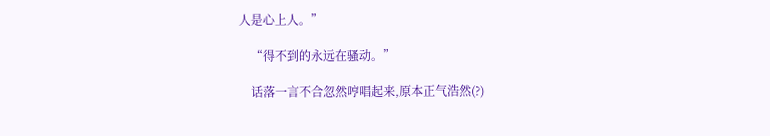人是心上人。”

    “得不到的永远在骚动。”

    话落一言不合忽然哼唱起来,原本正气浩然(?)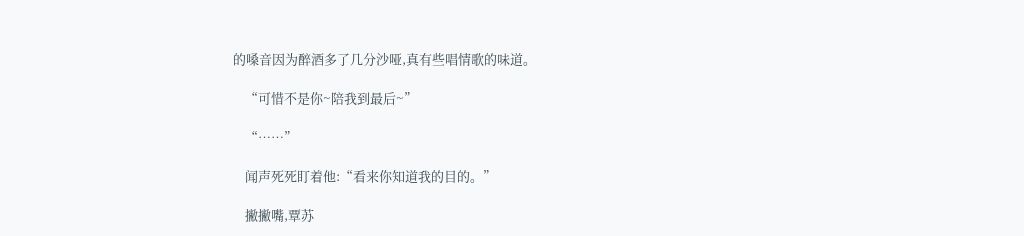的嗓音因为醉酒多了几分沙哑,真有些唱情歌的味道。

    “可惜不是你~陪我到最后~”

    “……”

    闻声死死盯着他:“看来你知道我的目的。”

    撇撇嘴,覃苏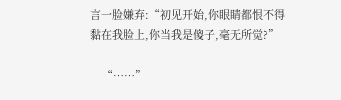言一脸嫌弃:“初见开始,你眼睛都恨不得黏在我脸上,你当我是傻子,毫无所觉?”

    “……”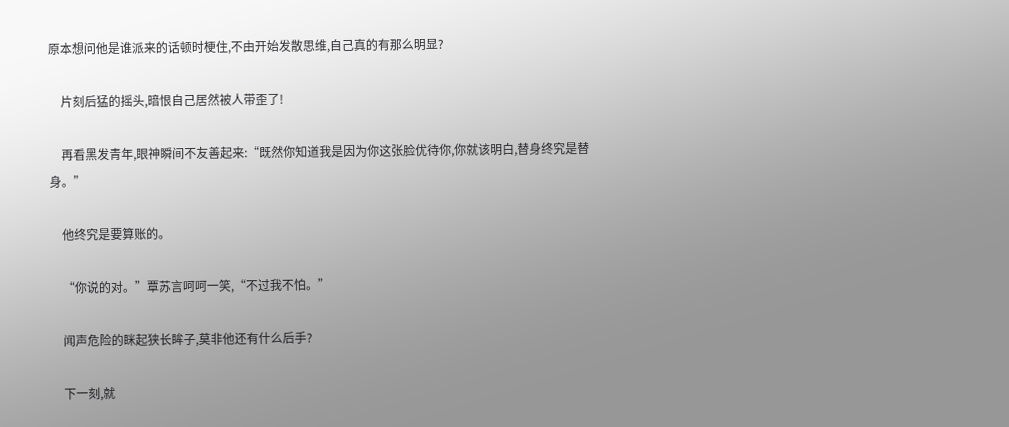原本想问他是谁派来的话顿时梗住,不由开始发散思维,自己真的有那么明显?

    片刻后猛的摇头,暗恨自己居然被人带歪了!

    再看黑发青年,眼神瞬间不友善起来:“既然你知道我是因为你这张脸优待你,你就该明白,替身终究是替身。”

    他终究是要算账的。

    “你说的对。”覃苏言呵呵一笑,“不过我不怕。”

    闻声危险的眯起狭长眸子,莫非他还有什么后手?

    下一刻,就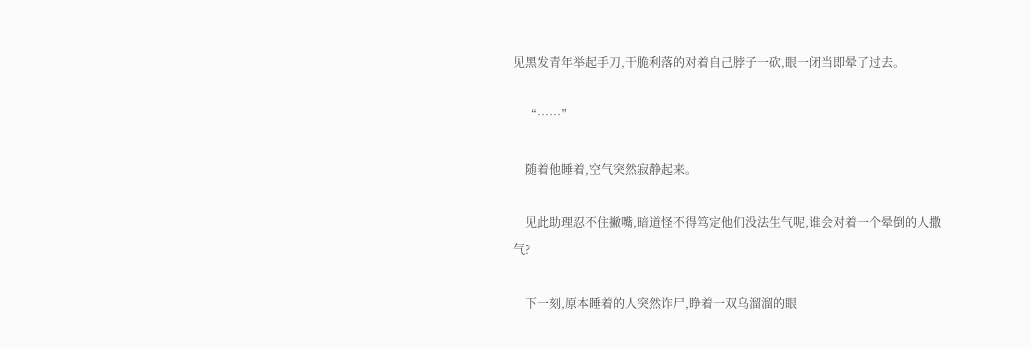见黑发青年举起手刀,干脆利落的对着自己脖子一砍,眼一闭当即晕了过去。

    “……”

    随着他睡着,空气突然寂静起来。

    见此助理忍不住撇嘴,暗道怪不得笃定他们没法生气呢,谁会对着一个晕倒的人撒气?

    下一刻,原本睡着的人突然诈尸,睁着一双乌溜溜的眼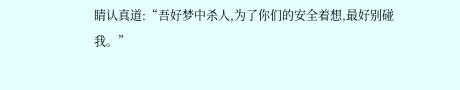睛认真道:“吾好梦中杀人,为了你们的安全着想,最好别碰我。”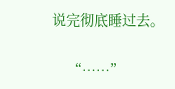说完彻底睡过去。

    “……”